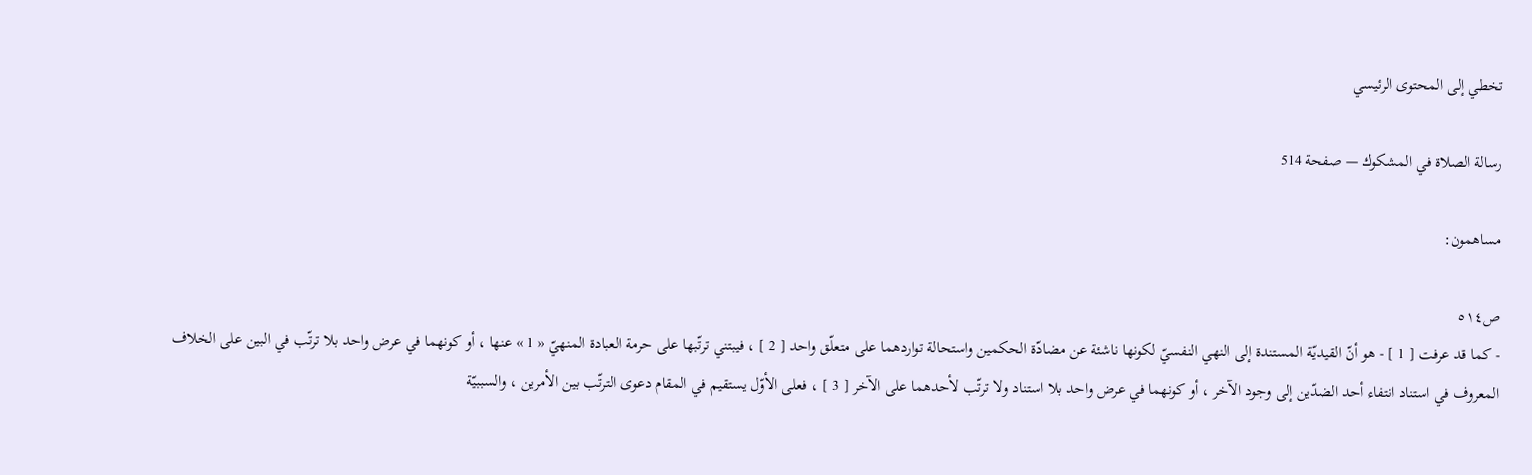تخطي إلى المحتوى الرئيسي

رسالة الصلاة في المشكوك — صفحة 514

مساهمون:

ص٥١٤
- كما قد عرفت [ 1 ] - هو أنّ القيديّة المستندة إلى النهي النفسيّ لكونها ناشئة عن مضادّة الحكمين واستحالة تواردهما على متعلّق واحد [ 2 ] ، فيبتني ترتّبها على حرمة العبادة المنهيّ « 1 » عنها ، أو كونهما في عرض واحد بلا ترتّب في البين على الخلاف المعروف في استناد انتفاء أحد الضدّين إلى وجود الآخر ، أو كونهما في عرض واحد بلا استناد ولا ترتّب لأحدهما على الآخر [ 3 ] ، فعلى الأوّل يستقيم في المقام دعوى الترتّب بين الأمرين ، والسببيّة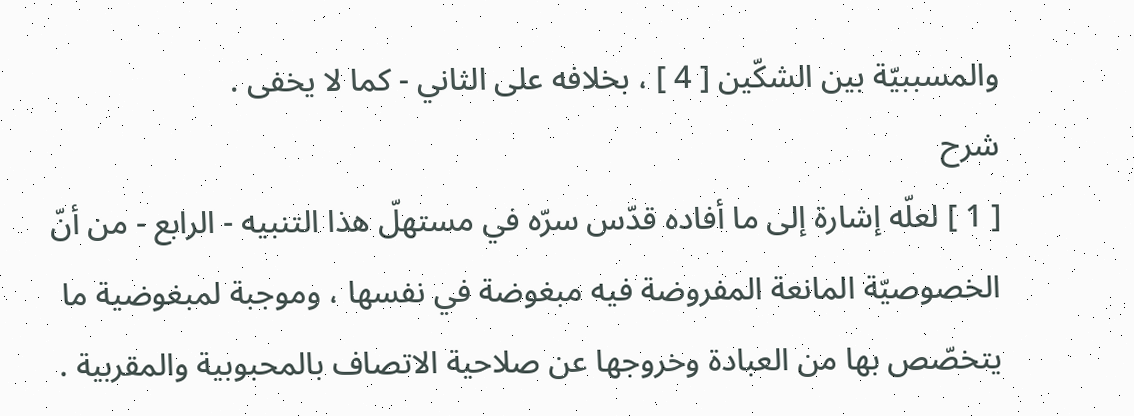والمسببيّة بين الشكّين [ 4 ] ، بخلافه على الثاني - كما لا يخفى .
شرح
[ 1 ] لعلّه إشارة إلى ما أفاده قدّس سرّه في مستهلّ هذا التنبيه - الرابع - من أنّ الخصوصيّة المانعة المفروضة فيه مبغوضة في نفسها ، وموجبة لمبغوضية ما يتخصّص بها من العبادة وخروجها عن صلاحية الاتصاف بالمحبوبية والمقربية .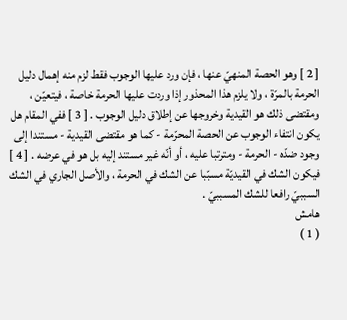[ 2 ] وهو الحصة المنهيّ عنها ، فإن ورد عليها الوجوب فقط لزم منه إهمال دليل الحرمة بالمرّة ، ولا يلزم هذا المحذور إذا وردت عليها الحرمة خاصة ، فيتعيّن ، ومقتضى ذلك هو القيدية وخروجها عن إطلاق دليل الوجوب . [ 3 ] ففي المقام هل يكون انتفاء الوجوب عن الحصة المحرّمة - كما هو مقتضى القيدية - مستندا إلى وجود ضدّه - الحرمة - ومترتبا عليه ، أو أنّه غير مستند إليه بل هو في عرضه . [ 4 ] فيكون الشك في القيديّة مسبّبا عن الشك في الحرمة ، والأصل الجاري في الشك السببيّ رافعا للشك المسببيّ .
هامش
( 1 )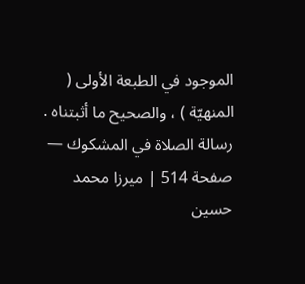الموجود في الطبعة الأولى ( المنهيّة ) ، والصحيح ما أثبتناه .
رسالة الصلاة في المشكوك — صفحة 514 | ميرزا محمد حسين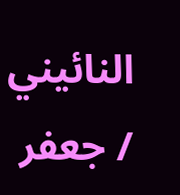النائيني / جعفر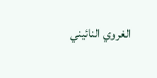الغروي النائيني